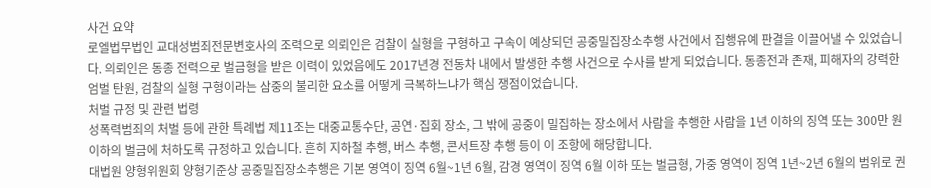사건 요약
로엘법무법인 교대성범죄전문변호사의 조력으로 의뢰인은 검찰이 실형을 구형하고 구속이 예상되던 공중밀집장소추행 사건에서 집행유예 판결을 이끌어낼 수 있었습니다. 의뢰인은 동종 전력으로 벌금형을 받은 이력이 있었음에도 2017년경 전동차 내에서 발생한 추행 사건으로 수사를 받게 되었습니다. 동종전과 존재, 피해자의 강력한 엄벌 탄원, 검찰의 실형 구형이라는 삼중의 불리한 요소를 어떻게 극복하느냐가 핵심 쟁점이었습니다.
처벌 규정 및 관련 법령
성폭력범죄의 처벌 등에 관한 특례법 제11조는 대중교통수단, 공연·집회 장소, 그 밖에 공중이 밀집하는 장소에서 사람을 추행한 사람을 1년 이하의 징역 또는 300만 원 이하의 벌금에 처하도록 규정하고 있습니다. 흔히 지하철 추행, 버스 추행, 콘서트장 추행 등이 이 조항에 해당합니다.
대법원 양형위원회 양형기준상 공중밀집장소추행은 기본 영역이 징역 6월~1년 6월, 감경 영역이 징역 6월 이하 또는 벌금형, 가중 영역이 징역 1년~2년 6월의 범위로 권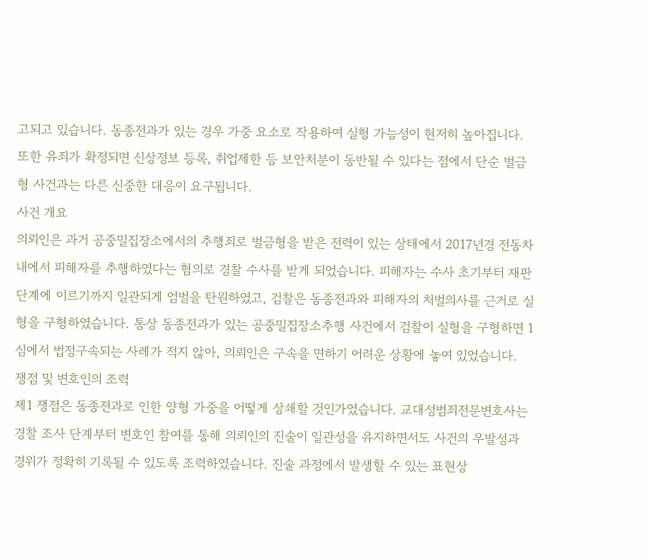고되고 있습니다. 동종전과가 있는 경우 가중 요소로 작용하여 실형 가능성이 현저히 높아집니다. 또한 유죄가 확정되면 신상정보 등록, 취업제한 등 보안처분이 동반될 수 있다는 점에서 단순 벌금형 사건과는 다른 신중한 대응이 요구됩니다.
사건 개요
의뢰인은 과거 공중밀집장소에서의 추행죄로 벌금형을 받은 전력이 있는 상태에서 2017년경 전동차 내에서 피해자를 추행하였다는 혐의로 경찰 수사를 받게 되었습니다. 피해자는 수사 초기부터 재판 단계에 이르기까지 일관되게 엄벌을 탄원하였고, 검찰은 동종전과와 피해자의 처벌의사를 근거로 실형을 구형하였습니다. 통상 동종전과가 있는 공중밀집장소추행 사건에서 검찰이 실형을 구형하면 1심에서 법정구속되는 사례가 적지 않아, 의뢰인은 구속을 면하기 어려운 상황에 놓여 있었습니다.
쟁점 및 변호인의 조력
제1 쟁점은 동종전과로 인한 양형 가중을 어떻게 상쇄할 것인가였습니다. 교대성범죄전문변호사는 경찰 조사 단계부터 변호인 참여를 통해 의뢰인의 진술이 일관성을 유지하면서도 사건의 우발성과 경위가 정확히 기록될 수 있도록 조력하였습니다. 진술 과정에서 발생할 수 있는 표현상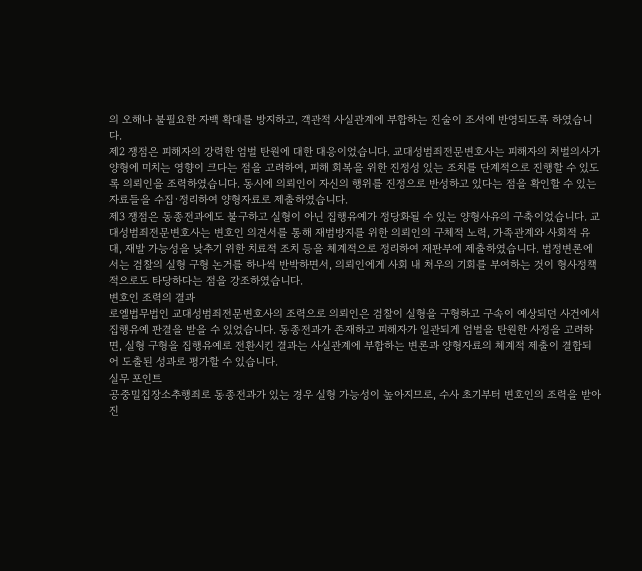의 오해나 불필요한 자백 확대를 방지하고, 객관적 사실관계에 부합하는 진술이 조서에 반영되도록 하였습니다.
제2 쟁점은 피해자의 강력한 엄벌 탄원에 대한 대응이었습니다. 교대성범죄전문변호사는 피해자의 처벌의사가 양형에 미치는 영향이 크다는 점을 고려하여, 피해 회복을 위한 진정성 있는 조치를 단계적으로 진행할 수 있도록 의뢰인을 조력하였습니다. 동시에 의뢰인이 자신의 행위를 진정으로 반성하고 있다는 점을 확인할 수 있는 자료들을 수집·정리하여 양형자료로 제출하였습니다.
제3 쟁점은 동종전과에도 불구하고 실형이 아닌 집행유예가 정당화될 수 있는 양형사유의 구축이었습니다. 교대성범죄전문변호사는 변호인 의견서를 통해 재범방지를 위한 의뢰인의 구체적 노력, 가족관계와 사회적 유대, 재발 가능성을 낮추기 위한 치료적 조치 등을 체계적으로 정리하여 재판부에 제출하였습니다. 법정변론에서는 검찰의 실형 구형 논거를 하나씩 반박하면서, 의뢰인에게 사회 내 처우의 기회를 부여하는 것이 형사정책적으로도 타당하다는 점을 강조하였습니다.
변호인 조력의 결과
로엘법무법인 교대성범죄전문변호사의 조력으로 의뢰인은 검찰이 실형을 구형하고 구속이 예상되던 사건에서 집행유예 판결을 받을 수 있었습니다. 동종전과가 존재하고 피해자가 일관되게 엄벌을 탄원한 사정을 고려하면, 실형 구형을 집행유예로 전환시킨 결과는 사실관계에 부합하는 변론과 양형자료의 체계적 제출이 결합되어 도출된 성과로 평가할 수 있습니다.
실무 포인트
공중밀집장소추행죄로 동종전과가 있는 경우 실형 가능성이 높아지므로, 수사 초기부터 변호인의 조력을 받아 진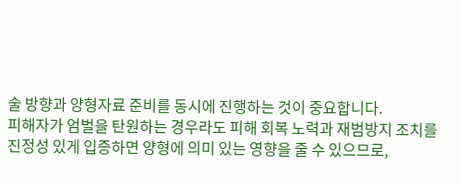술 방향과 양형자료 준비를 동시에 진행하는 것이 중요합니다.
피해자가 엄벌을 탄원하는 경우라도 피해 회복 노력과 재범방지 조치를 진정성 있게 입증하면 양형에 의미 있는 영향을 줄 수 있으므로,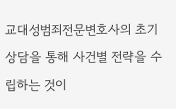교대성범죄전문변호사의 초기 상담을 통해 사건별 전략을 수립하는 것이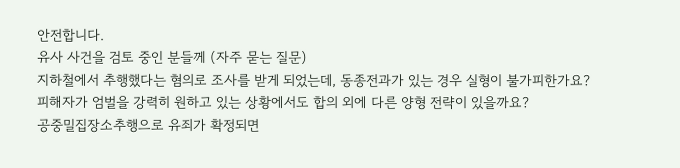안전합니다.
유사 사건을 검토 중인 분들께 (자주 묻는 질문)
지하철에서 추행했다는 혐의로 조사를 받게 되었는데, 동종전과가 있는 경우 실형이 불가피한가요?
피해자가 엄벌을 강력히 원하고 있는 상황에서도 합의 외에 다른 양형 전략이 있을까요?
공중밀집장소추행으로 유죄가 확정되면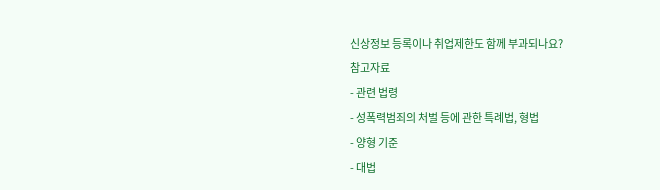신상정보 등록이나 취업제한도 함께 부과되나요?
참고자료
- 관련 법령
- 성폭력범죄의 처벌 등에 관한 특례법, 형법
- 양형 기준
- 대법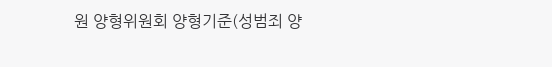원 양형위원회 양형기준(성범죄 양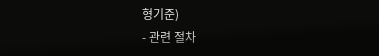형기준)
- 관련 절차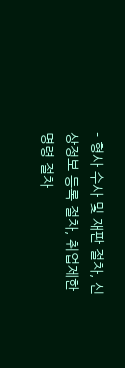- 형사 수사 및 재판 절차, 신상정보 등록 절차, 취업제한 명령 절차